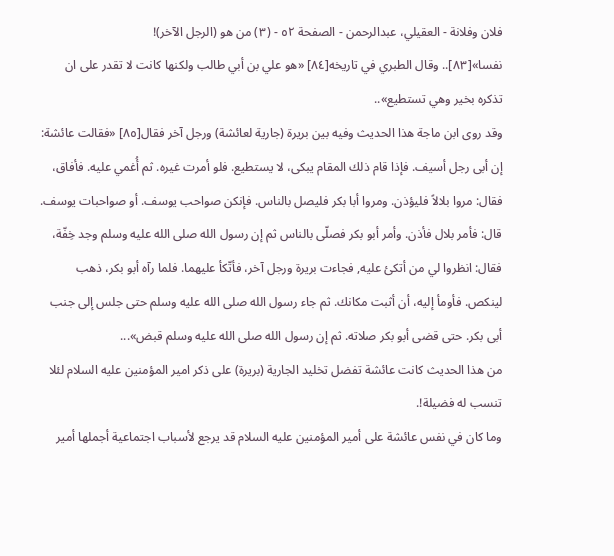فلان وفلانة - العقيلي، عبدالرحمن - الصفحة ٥٢ - (٣) من هو (الرجل الآخر)!
نفسا»[٨٣].. وقال الطبري في تاريخه[٨٤] «هو علي بن أبي طالب ولكنها كانت لا تقدر على ان تذكره بخير وهي تستطيع»..
وقد روى ابن ماجة هذا الحديث وفيه بين بريرة (جارية لعائشة) ورجل آخر فقال[٨٥] «فقالت عائشة: إن أبى رجل أسيف. فإذا قام ذلك المقام يبكى، لا يستطيع. فلو أمرت غيره. ثم أُغمي عليه. فأفاق، فقال: مروا بلالاً فليؤذن. ومروا أبا بكر فليصل بالناس. فإنكن صواحب يوسف. أو صواحبات يوسف. قال: فأمر بلال فأذن. وأمر أبو بكر فصلّى بالناس ثم إن رسول الله صلى الله عليه وسلم وجد خِفّة، فقال: انظروا لي من أتكئ عليه, فجاءت بريرة ورجل آخر، فأتّكأ عليهما. فلما رآه أبو بكر، ذهب لينكص. فأومأ إليه، أن أثبت مكانك. ثم جاء رسول الله صلى الله عليه وسلم حتى جلس إلى جنب أبى بكر. حتى قضى أبو بكر صلاته. ثم إن رسول الله صلى الله عليه وسلم قبض»...
من هذا الحديث كانت عائشة تفضل تخليد الجارية (بريرة) على ذكر امير المؤمنين عليه السلام لئلا تنسب له فضيلة!.
وما كان في نفس عائشة على أمير المؤمنين عليه السلام قد يرجع لأسباب اجتماعية أجملها أمير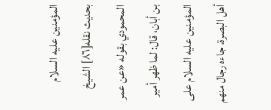المؤمنين عليه السلام بحديث نقله[٨٦] الشيخ المحمودي بقوله «عن عمر بن أبان، قال: لما ظهر أمير المؤمنين عليه السلام على أهل البصرة، جاءه رجال منهم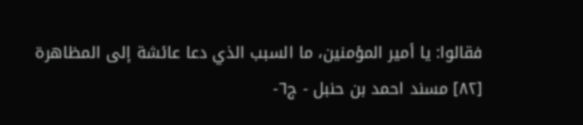فقالوا: يا أمير المؤمنين، ما السبب الذي دعا عائشة إلى المظاهرة
[٨٢] مسند احمد بن حنبل - ج٦-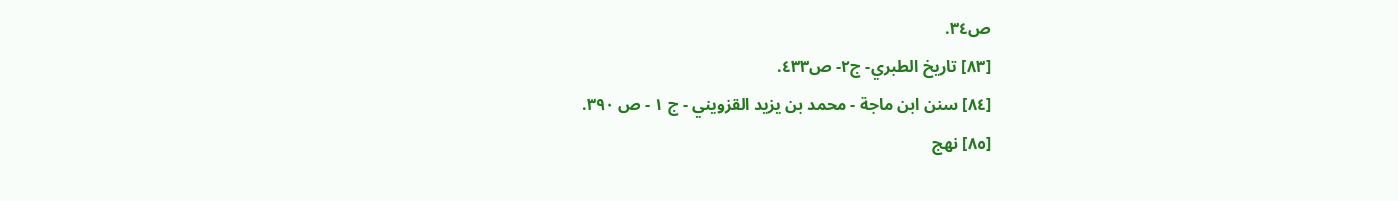ص٣٤.
[٨٣] تاريخ الطبري- ج٢- ص٤٣٣.
[٨٤] سنن ابن ماجة - محمد بن يزيد القزويني - ج ١ - ص ٣٩٠.
[٨٥] نهج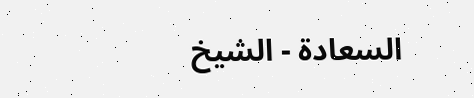السعادة - الشيخ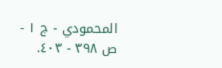المحمودي - ج ١ - ص ٣٩٨ - ٤٠٣.